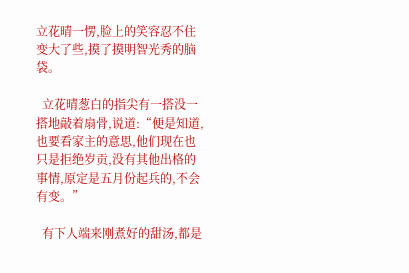立花晴一愣,脸上的笑容忍不住变大了些,摸了摸明智光秀的脑袋。

  立花晴葱白的指尖有一搭没一搭地敲着扇骨,说道:“便是知道,也要看家主的意思,他们现在也只是拒绝岁贡,没有其他出格的事情,原定是五月份起兵的,不会有变。”

  有下人端来刚煮好的甜汤,都是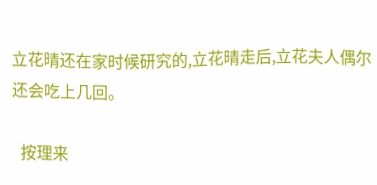立花晴还在家时候研究的,立花晴走后,立花夫人偶尔还会吃上几回。

  按理来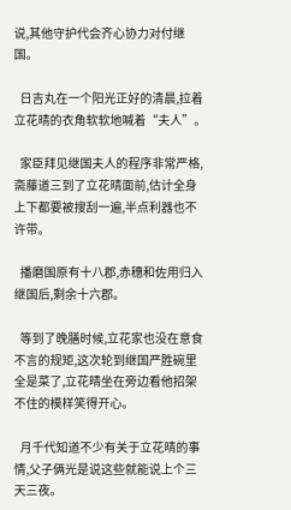说,其他守护代会齐心协力对付继国。

  日吉丸在一个阳光正好的清晨,拉着立花晴的衣角软软地喊着“夫人”。

  家臣拜见继国夫人的程序非常严格,斋藤道三到了立花晴面前,估计全身上下都要被搜刮一遍,半点利器也不许带。

  播磨国原有十八郡,赤穗和佐用归入继国后,剩余十六郡。

  等到了晚膳时候,立花家也没在意食不言的规矩,这次轮到继国严胜碗里全是菜了,立花晴坐在旁边看他招架不住的模样笑得开心。

  月千代知道不少有关于立花晴的事情,父子俩光是说这些就能说上个三天三夜。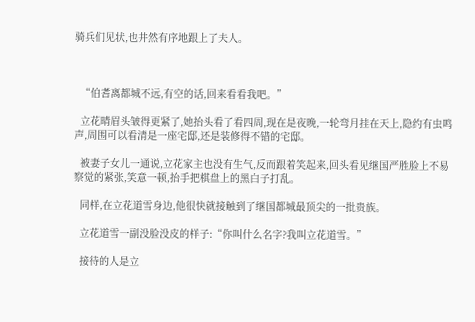骑兵们见状,也井然有序地跟上了夫人。



  “伯耆离都城不远,有空的话,回来看看我吧。”

  立花晴眉头皱得更紧了,她抬头看了看四周,现在是夜晚,一轮弯月挂在天上,隐约有虫鸣声,周围可以看清是一座宅邸,还是装修得不错的宅邸。

  被妻子女儿一通说,立花家主也没有生气,反而跟着笑起来,回头看见继国严胜脸上不易察觉的紧张,笑意一顿,抬手把棋盘上的黑白子打乱。

  同样,在立花道雪身边,他很快就接触到了继国都城最顶尖的一批贵族。

  立花道雪一副没脸没皮的样子:“你叫什么名字?我叫立花道雪。”

  接待的人是立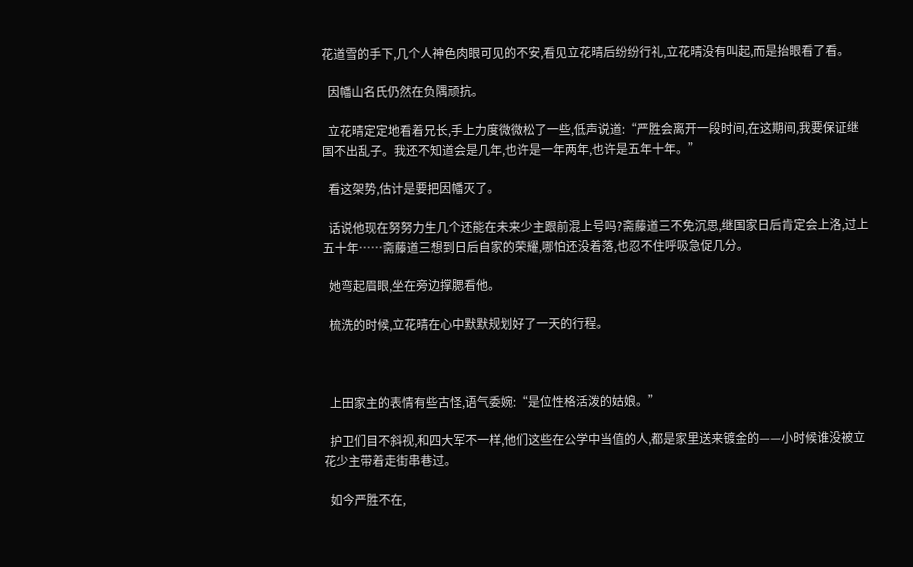花道雪的手下,几个人神色肉眼可见的不安,看见立花晴后纷纷行礼,立花晴没有叫起,而是抬眼看了看。

  因幡山名氏仍然在负隅顽抗。

  立花晴定定地看着兄长,手上力度微微松了一些,低声说道:“严胜会离开一段时间,在这期间,我要保证继国不出乱子。我还不知道会是几年,也许是一年两年,也许是五年十年。”

  看这架势,估计是要把因幡灭了。

  话说他现在努努力生几个还能在未来少主跟前混上号吗?斋藤道三不免沉思,继国家日后肯定会上洛,过上五十年……斋藤道三想到日后自家的荣耀,哪怕还没着落,也忍不住呼吸急促几分。

  她弯起眉眼,坐在旁边撑腮看他。

  梳洗的时候,立花晴在心中默默规划好了一天的行程。



  上田家主的表情有些古怪,语气委婉:“是位性格活泼的姑娘。”

  护卫们目不斜视,和四大军不一样,他们这些在公学中当值的人,都是家里送来镀金的——小时候谁没被立花少主带着走街串巷过。

  如今严胜不在,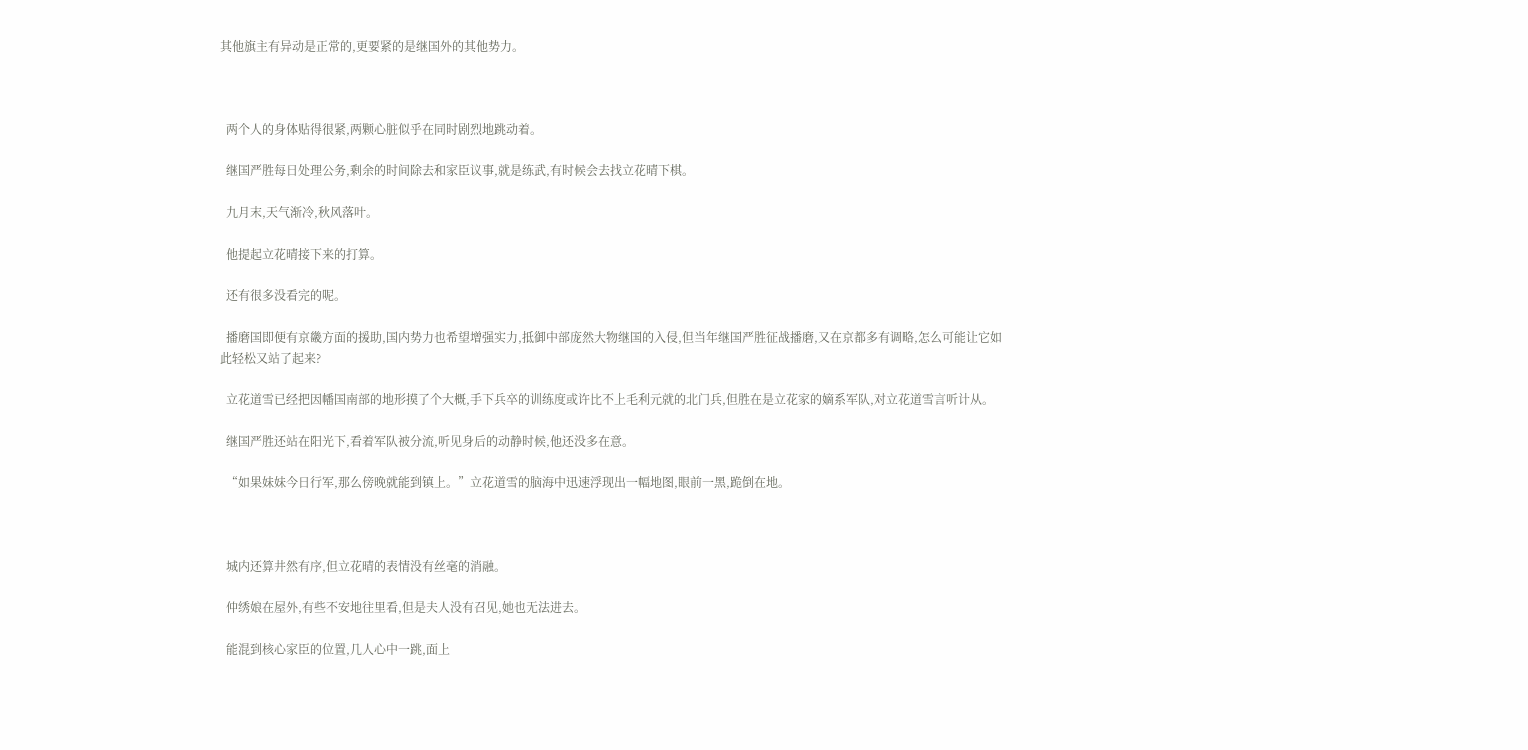其他旗主有异动是正常的,更要紧的是继国外的其他势力。



  两个人的身体贴得很紧,两颗心脏似乎在同时剧烈地跳动着。

  继国严胜每日处理公务,剩余的时间除去和家臣议事,就是练武,有时候会去找立花晴下棋。

  九月末,天气渐冷,秋风落叶。

  他提起立花晴接下来的打算。

  还有很多没看完的呢。

  播磨国即便有京畿方面的援助,国内势力也希望增强实力,抵御中部庞然大物继国的入侵,但当年继国严胜征战播磨,又在京都多有调略,怎么可能让它如此轻松又站了起来?

  立花道雪已经把因幡国南部的地形摸了个大概,手下兵卒的训练度或许比不上毛利元就的北门兵,但胜在是立花家的嫡系军队,对立花道雪言听计从。

  继国严胜还站在阳光下,看着军队被分流,听见身后的动静时候,他还没多在意。

  “如果妹妹今日行军,那么傍晚就能到镇上。”立花道雪的脑海中迅速浮现出一幅地图,眼前一黑,跪倒在地。



  城内还算井然有序,但立花晴的表情没有丝毫的消融。

  仲绣娘在屋外,有些不安地往里看,但是夫人没有召见,她也无法进去。

  能混到核心家臣的位置,几人心中一跳,面上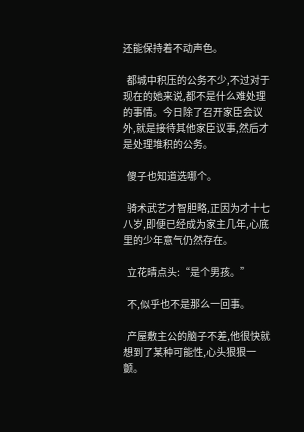还能保持着不动声色。

  都城中积压的公务不少,不过对于现在的她来说,都不是什么难处理的事情。今日除了召开家臣会议外,就是接待其他家臣议事,然后才是处理堆积的公务。

  傻子也知道选哪个。

  骑术武艺才智胆略,正因为才十七八岁,即便已经成为家主几年,心底里的少年意气仍然存在。

  立花晴点头:“是个男孩。”

  不,似乎也不是那么一回事。

  产屋敷主公的脑子不差,他很快就想到了某种可能性,心头狠狠一颤。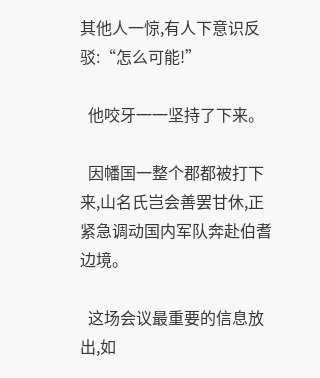其他人一惊,有人下意识反驳:“怎么可能!”

  他咬牙一一坚持了下来。

  因幡国一整个郡都被打下来,山名氏岂会善罢甘休,正紧急调动国内军队奔赴伯耆边境。

  这场会议最重要的信息放出,如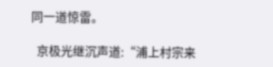同一道惊雷。

  京极光继沉声道:“浦上村宗来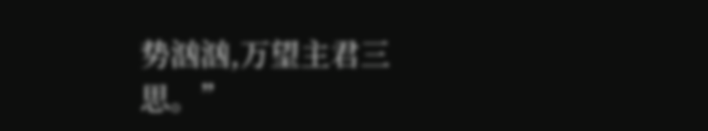势汹汹,万望主君三思。”